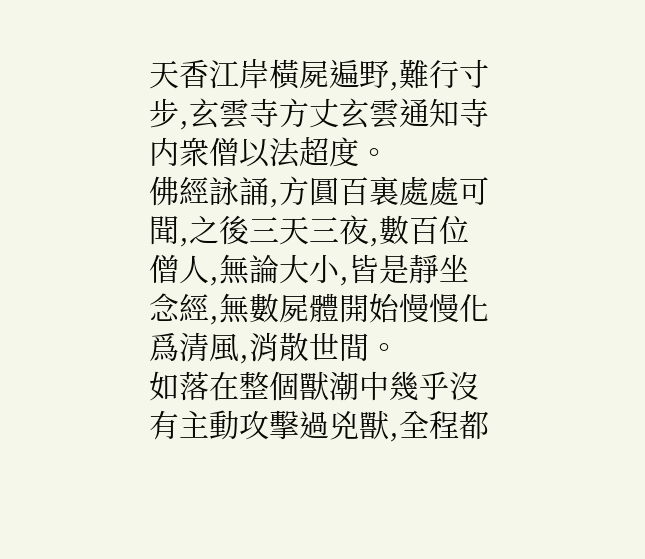天香江岸橫屍遍野,難行寸步,玄雲寺方丈玄雲通知寺内衆僧以法超度。
佛經詠誦,方圓百裏處處可聞,之後三天三夜,數百位僧人,無論大小,皆是靜坐念經,無數屍體開始慢慢化爲清風,消散世間。
如落在整個獸潮中幾乎沒有主動攻擊過兇獸,全程都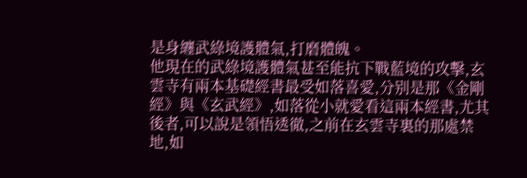是身纏武綠境護體氣,打磨體魄。
他現在的武綠境護體氣甚至能抗下戰藍境的攻擊,玄雲寺有兩本基礎經書最受如落喜愛,分别是那《金剛經》與《玄武經》,如落從小就愛看這兩本經書,尤其後者,可以說是領悟透徹,之前在玄雲寺裏的那處禁地,如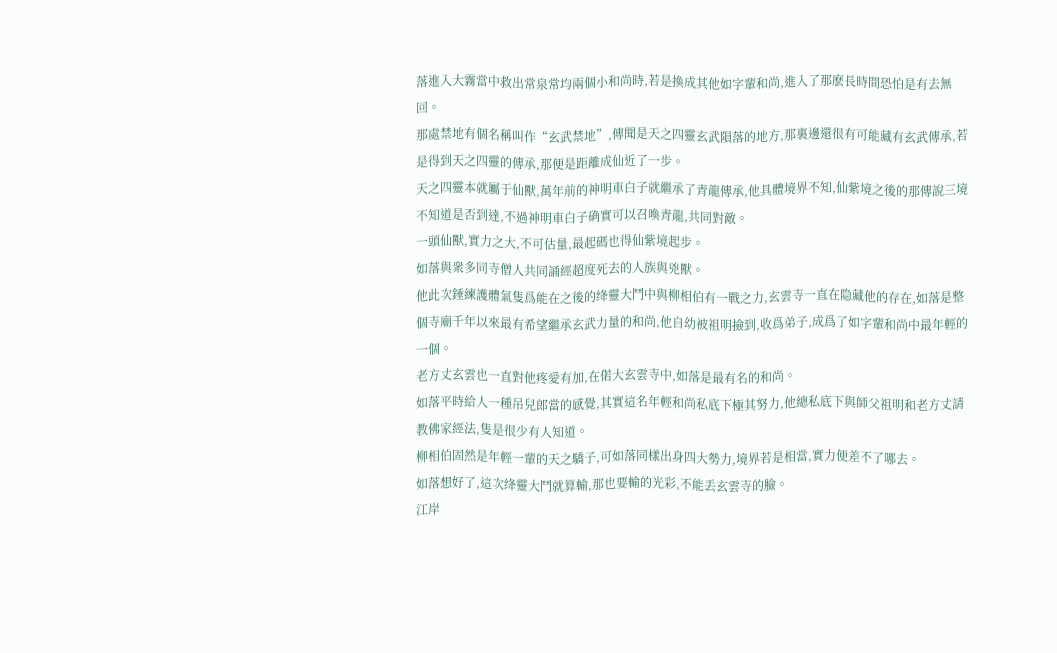落進入大霧當中救出常泉常均兩個小和尚時,若是換成其他如字輩和尚,進入了那麽長時間恐怕是有去無回。
那處禁地有個名稱叫作“玄武禁地”,傳聞是天之四靈玄武隕落的地方,那裏邊還很有可能藏有玄武傳承,若是得到天之四靈的傳承,那便是距離成仙近了一步。
天之四靈本就屬于仙獸,萬年前的神明車白子就繼承了青龍傳承,他具體境界不知,仙紫境之後的那傳說三境不知道是否到達,不過神明車白子确實可以召喚青龍,共同對敵。
一頭仙獸,實力之大,不可估量,最起碼也得仙紫境起步。
如落與衆多同寺僧人共同誦經超度死去的人族與兇獸。
他此次錘練護體氣隻爲能在之後的绛靈大鬥中與柳相伯有一戰之力,玄雲寺一直在隐藏他的存在,如落是整個寺廟千年以來最有希望繼承玄武力量的和尚,他自幼被祖明撿到,收爲弟子,成爲了如字輩和尚中最年輕的一個。
老方丈玄雲也一直對他疼愛有加,在偌大玄雲寺中,如落是最有名的和尚。
如落平時給人一種吊兒郎當的感覺,其實這名年輕和尚私底下極其努力,他總私底下與師父祖明和老方丈請教佛家經法,隻是很少有人知道。
柳相伯固然是年輕一輩的天之驕子,可如落同樣出身四大勢力,境界若是相當,實力便差不了哪去。
如落想好了,這次绛靈大鬥就算輸,那也要輸的光彩,不能丢玄雲寺的臉。
江岸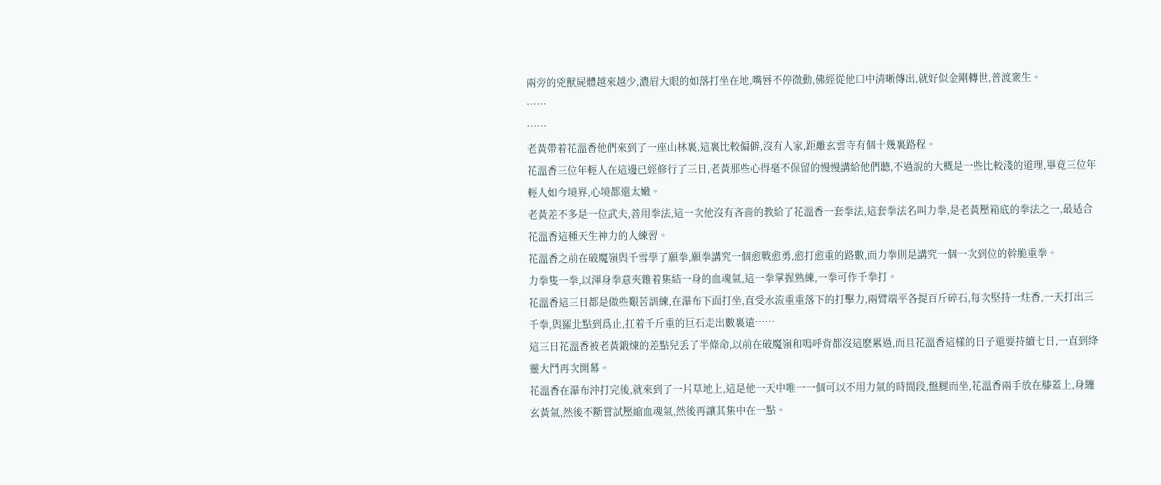兩旁的兇獸屍體越來越少,濃眉大眼的如落打坐在地,嘴唇不停微動,佛經從他口中清晰傳出,就好似金剛轉世,普渡衆生。
……
……
老黃帶着花溫香他們來到了一座山林裏,這裏比較偏僻,沒有人家,距離玄雲寺有個十幾裏路程。
花溫香三位年輕人在這邊已經修行了三日,老黃那些心得毫不保留的慢慢講給他們聽,不過說的大概是一些比較淺的道理,畢竟三位年輕人如今境界,心境都還太嫩。
老黃差不多是一位武夫,善用拳法,這一次他沒有吝啬的教給了花溫香一套拳法,這套拳法名叫力拳,是老黃壓箱底的拳法之一,最适合花溫香這種天生神力的人練習。
花溫香之前在破魔嶺與千雪學了願拳,願拳講究一個愈戰愈勇,愈打愈重的路數,而力拳則是講究一個一次到位的幹脆重拳。
力拳隻一拳,以渾身拳意夾雜着集結一身的血魂氣,這一拳掌握熟練,一拳可作千拳打。
花溫香這三日都是做些艱苦訓練,在瀑布下面打坐,直受水流重重落下的打擊力,兩臂端平各提百斤碎石,每次堅持一炷香,一天打出三千拳,與羅北點到爲止,扛着千斤重的巨石走出數裏遠……
這三日花溫香被老黃鍛煉的差點兒丢了半條命,以前在破魔嶺和嗚呼背都沒這麽累過,而且花溫香這樣的日子還要持續七日,一直到绛靈大鬥再次開幕。
花溫香在瀑布沖打完後,就來到了一片草地上,這是他一天中唯一一個可以不用力氣的時間段,盤腿而坐,花溫香兩手放在膝蓋上,身纏玄黃氣,然後不斷嘗試壓縮血魂氣,然後再讓其集中在一點。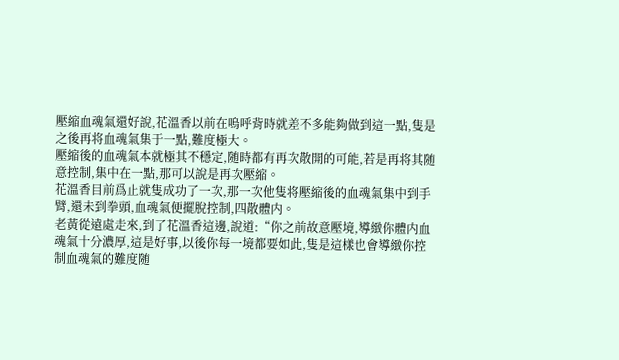壓縮血魂氣還好說,花溫香以前在嗚呼背時就差不多能夠做到這一點,隻是之後再将血魂氣集于一點,難度極大。
壓縮後的血魂氣本就極其不穩定,随時都有再次散開的可能,若是再将其随意控制,集中在一點,那可以說是再次壓縮。
花溫香目前爲止就隻成功了一次,那一次他隻将壓縮後的血魂氣集中到手臂,還未到拳頭,血魂氣便擺脫控制,四散體内。
老黃從遠處走來,到了花溫香這邊,說道:“你之前故意壓境,導緻你體内血魂氣十分濃厚,這是好事,以後你每一境都要如此,隻是這樣也會導緻你控制血魂氣的難度随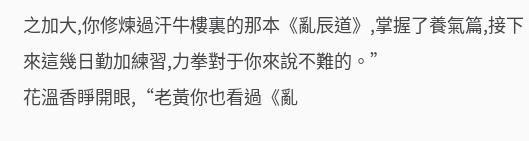之加大,你修煉過汗牛樓裏的那本《亂辰道》,掌握了養氣篇,接下來這幾日勤加練習,力拳對于你來說不難的。”
花溫香睜開眼,“老黃你也看過《亂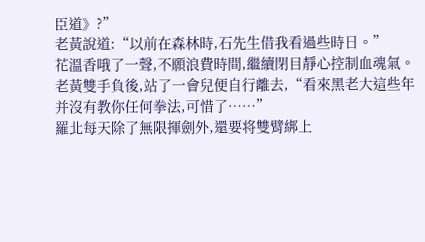臣道》?”
老黃說道:“以前在森林時,石先生借我看過些時日。”
花溫香哦了一聲,不願浪費時間,繼續閉目靜心控制血魂氣。
老黃雙手負後,站了一會兒便自行離去,“看來黑老大這些年并沒有教你任何拳法,可惜了……”
羅北每天除了無限揮劍外,還要将雙臂綁上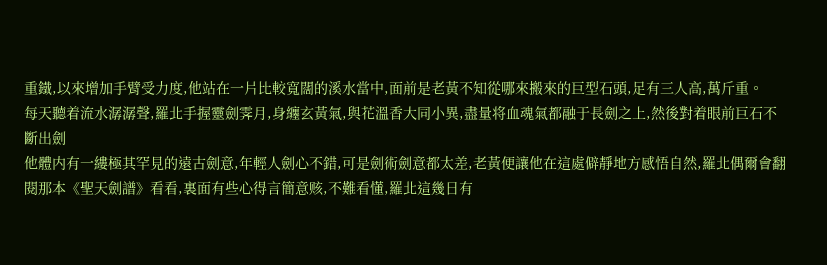重鐵,以來增加手臂受力度,他站在一片比較寬闊的溪水當中,面前是老黃不知從哪來搬來的巨型石頭,足有三人高,萬斤重。
每天聽着流水潺潺聲,羅北手握靈劍霁月,身纏玄黃氣,與花溫香大同小異,盡量将血魂氣都融于長劍之上,然後對着眼前巨石不斷出劍
他體内有一縷極其罕見的遠古劍意,年輕人劍心不錯,可是劍術劍意都太差,老黃便讓他在這處僻靜地方感悟自然,羅北偶爾會翻閱那本《聖天劍譜》看看,裏面有些心得言簡意赅,不難看懂,羅北這幾日有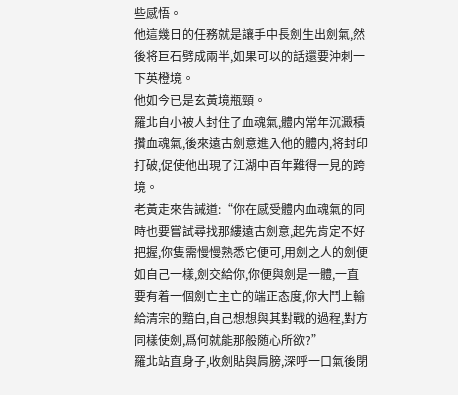些感悟。
他這幾日的任務就是讓手中長劍生出劍氣,然後将巨石劈成兩半,如果可以的話還要沖刺一下英橙境。
他如今已是玄黃境瓶頸。
羅北自小被人封住了血魂氣,體内常年沉澱積攢血魂氣,後來遠古劍意進入他的體内,将封印打破,促使他出現了江湖中百年難得一見的跨境。
老黃走來告誡道:“你在感受體内血魂氣的同時也要嘗試尋找那縷遠古劍意,起先肯定不好把握,你隻需慢慢熟悉它便可,用劍之人的劍便如自己一樣,劍交給你,你便與劍是一體,一直要有着一個劍亡主亡的端正态度,你大鬥上輸給清宗的黯白,自己想想與其對戰的過程,對方同樣使劍,爲何就能那般随心所欲?”
羅北站直身子,收劍貼與肩膀,深呼一口氣後閉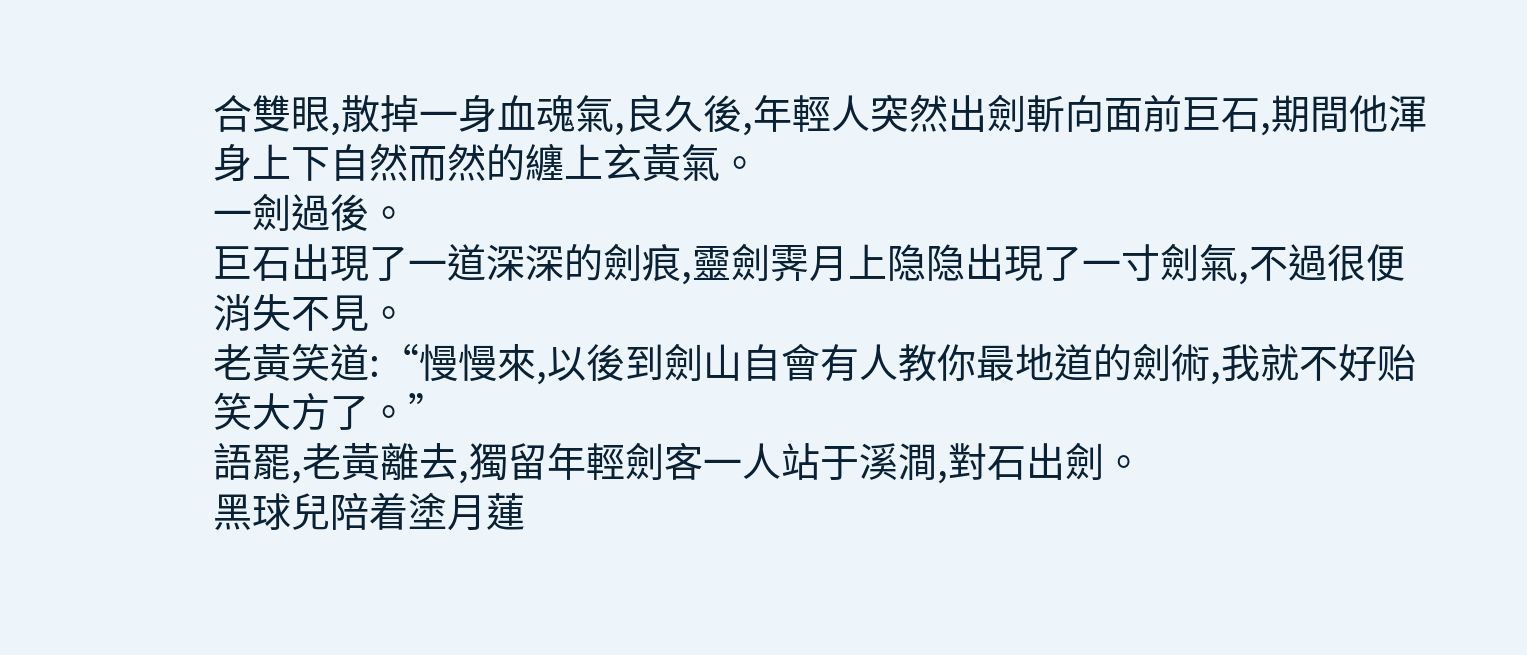合雙眼,散掉一身血魂氣,良久後,年輕人突然出劍斬向面前巨石,期間他渾身上下自然而然的纏上玄黃氣。
一劍過後。
巨石出現了一道深深的劍痕,靈劍霁月上隐隐出現了一寸劍氣,不過很便消失不見。
老黃笑道:“慢慢來,以後到劍山自會有人教你最地道的劍術,我就不好贻笑大方了。”
語罷,老黃離去,獨留年輕劍客一人站于溪澗,對石出劍。
黑球兒陪着塗月蓮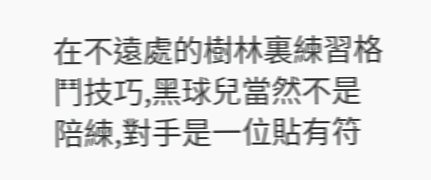在不遠處的樹林裏練習格鬥技巧,黑球兒當然不是陪練,對手是一位貼有符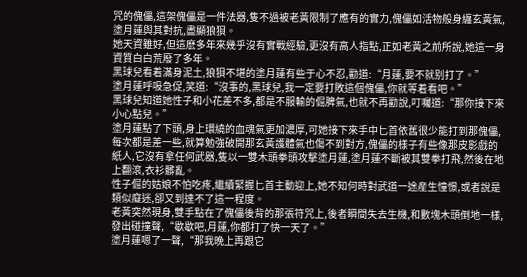咒的傀儡,這架傀儡是一件法器,隻不過被老黃限制了應有的實力,傀儡如活物般身纏玄黃氣,塗月蓮與其對抗,盡顯狼狽。
她天資雖好,但這麽多年來幾乎沒有實戰經驗,更沒有高人指點,正如老黃之前所說,她這一身資質白白荒廢了多年。
黑球兒看着滿身泥土,狼狽不堪的塗月蓮有些于心不忍,勸道:“月蓮,要不就别打了。”
塗月蓮呼吸急促,笑道:“沒事的,黑球兒,我一定要打敗這個傀儡,你就等着看吧。”
黑球兒知道她性子和小花差不多,都是不服輸的倔脾氣,也就不再勸說,叮囑道:“那你接下來小心點兒。”
塗月蓮點了下頭,身上環繞的血魂氣更加濃厚,可她接下來手中匕首依舊很少能打到那傀儡,每次都是差一些,就算勉強破開那玄黃護體氣也傷不到對方,傀儡的樣子有些像那皮影戲的紙人,它沒有拿任何武器,隻以一雙木頭拳頭攻擊塗月蓮,塗月蓮不斷被其雙拳打飛,然後在地上翻滾,衣衫髒亂。
性子倔的姑娘不怕吃疼,繼續緊握匕首主動迎上,她不知何時對武道一途産生憧憬,或者說是類似癡迷,卻又到達不了這一程度。
老黃突然現身,雙手點在了傀儡後背的那張符咒上,後者瞬間失去生機,和數塊木頭倒地一樣,發出碰撞聲,“歇歇吧,月蓮,你都打了快一天了。”
塗月蓮嗯了一聲,“那我晚上再跟它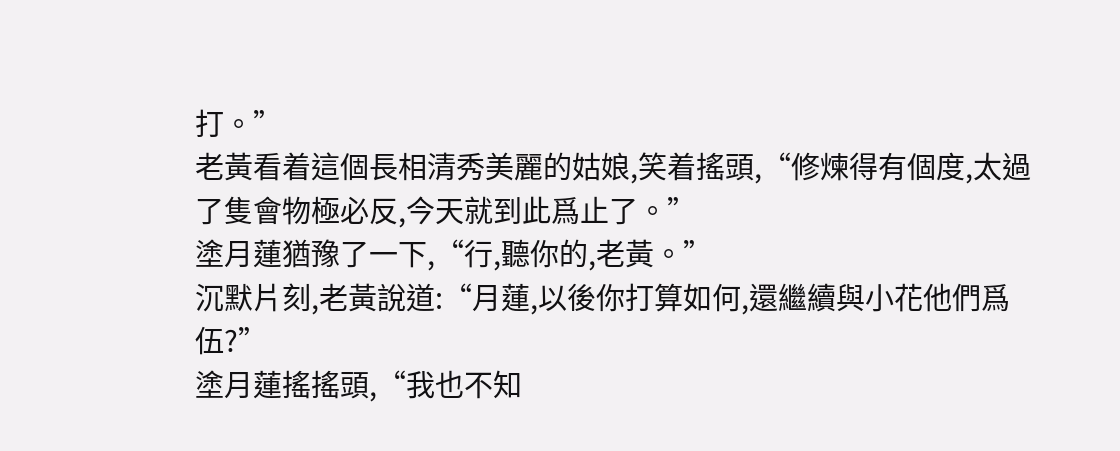打。”
老黃看着這個長相清秀美麗的姑娘,笑着搖頭,“修煉得有個度,太過了隻會物極必反,今天就到此爲止了。”
塗月蓮猶豫了一下,“行,聽你的,老黃。”
沉默片刻,老黃說道:“月蓮,以後你打算如何,還繼續與小花他們爲伍?”
塗月蓮搖搖頭,“我也不知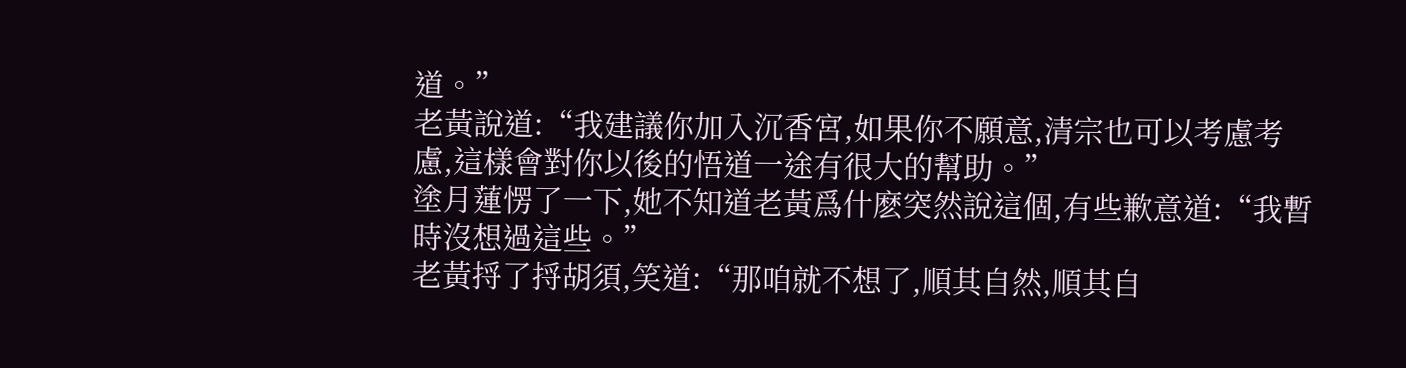道。”
老黃說道:“我建議你加入沉香宮,如果你不願意,清宗也可以考慮考慮,這樣會對你以後的悟道一途有很大的幫助。”
塗月蓮愣了一下,她不知道老黃爲什麽突然說這個,有些歉意道:“我暫時沒想過這些。”
老黃捋了捋胡須,笑道:“那咱就不想了,順其自然,順其自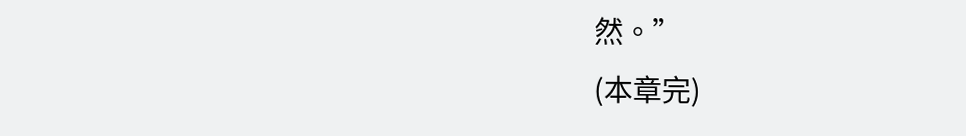然。”
(本章完)